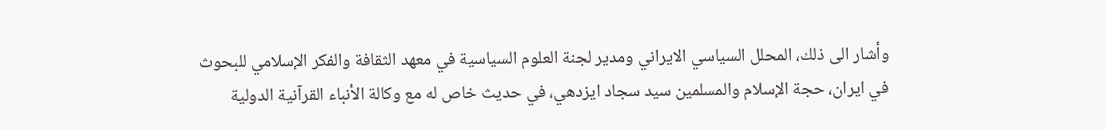وأشار الى ذلك، المحلل السياسي الايراني ومدير لجنة العلوم السياسية في معهد الثقافة والفكر الإسلامي للبحوث في ايران، حجة الإسلام والمسلمين سيد سجاد ايزدهي، في حديث خاص له مع وكالة الأنباء القرآنية الدولية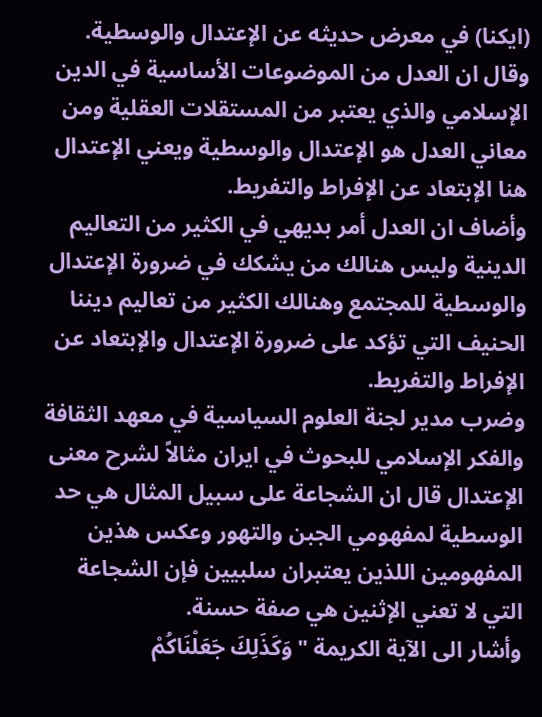(ايكنا) في معرض حديثه عن الإعتدال والوسطية.
وقال ان العدل من الموضوعات الأساسية في الدين الإسلامي والذي يعتبر من المستقلات العقلية ومن معاني العدل هو الإعتدال والوسطية ويعني الإعتدال هنا الإبتعاد عن الإفراط والتفريط.
وأضاف ان العدل أمر بديهي في الكثير من التعاليم الدينية وليس هنالك من يشكك في ضرورة الإعتدال والوسطية للمجتمع وهنالك الكثير من تعاليم ديننا الحنيف التي تؤكد على ضرورة الإعتدال والإبتعاد عن الإفراط والتفريط.
وضرب مدير لجنة العلوم السياسية في معهد الثقافة والفكر الإسلامي للبحوث في ايران مثالاً لشرح معنى الإعتدال قال ان الشجاعة على سبيل المثال هي حد الوسطية لمفهومي الجبن والتهور وعكس هذين المفهومين اللذين يعتبران سلبيين فإن الشجاعة التي لا تعني الإثنين هي صفة حسنة.
وأشار الى الآية الكريمة "وَكَذَلِكَ جَعَلْنَاكُمْ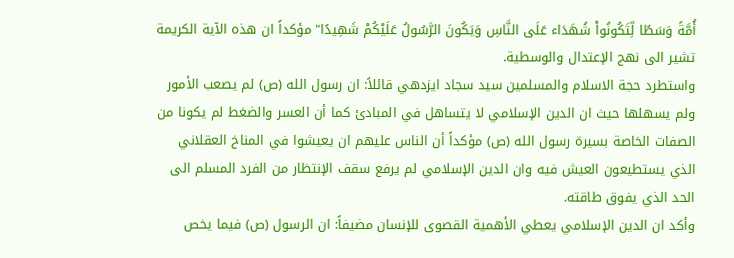أُمَّةً وَسَطًا لِّتَكُونُواْ شُهَدَاء عَلَى النَّاسِ وَيَكُونَ الرَّسُولُ عَلَيْكُمْ شَهِيدًا" مؤكداً ان هذه الآية الكريمة تشير الى نهج الإعتدال والوسطية.
واستطرد حجة الاسلام والمسلمين سيد سجاد ايزدهي قائلاً: ان رسول الله (ص) لم يصعب الأمور ولم يسهلها حيث ان الدين الإسلامي لا يتساهل في المبادئ كما أن العسر والضغط لم يكونا من الصفات الخاصة بسيرة رسول الله (ص) مؤكداً أن الناس عليهم ان يعيشوا في المناخ العقلاني الذي يستطيعون العيش فيه وان الدين الإسلامي لم يرفع سقف الإنتظار من الفرد المسلم الى الحد الذي يفوق طاقته.
وأكد ان الدين الإسلامي يعطي الأهمية القصوى للإنسان مضيفاً: ان الرسول (ص) فيما يخص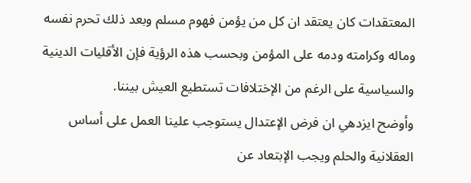المعتقدات كان يعتقد ان كل من يؤمن فهوم مسلم وبعد ذلك تحرم نفسه وماله وكرامته ودمه على المؤمن وبحسب هذه الرؤية فإن الأقليات الدينية والسياسية على الرغم من الإختلافات تستطيع العيش بيننا.
وأوضح ايزدهي ان فرض الإعتدال يستوجب علينا العمل على أساس العقلانية والحلم ويجب الإبتعاد عن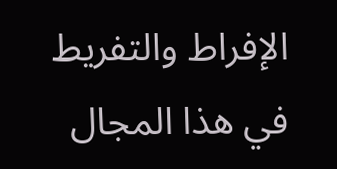الإفراط والتفريط في هذا المجال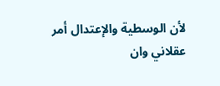لأن الوسطية والإعتدال أمر عقلاني وان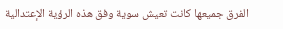الفرق جميعها كانت تعيش سوية وفق هذه الرؤية الإعتدالية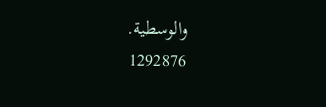والوسطية.
1292876